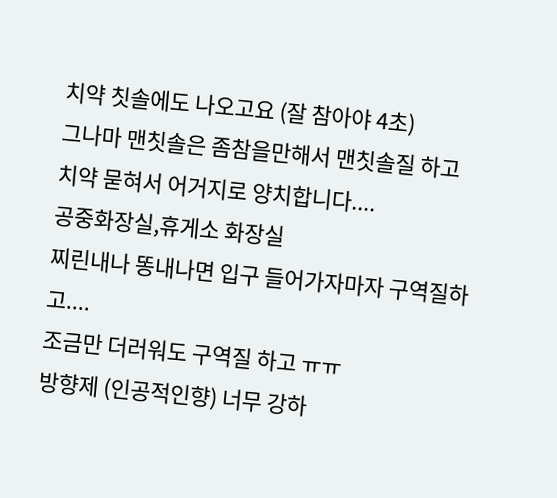치약 칫솔에도 나오고요 (잘 참아야 4초)
그나마 맨칫솔은 좀참을만해서 맨칫솔질 하고
치약 묻혀서 어거지로 양치합니다....
공중화장실,휴게소 화장실
찌린내나 똥내나면 입구 들어가자마자 구역질하고....
조금만 더러워도 구역질 하고 ㅠㅠ
방향제 (인공적인향) 너무 강하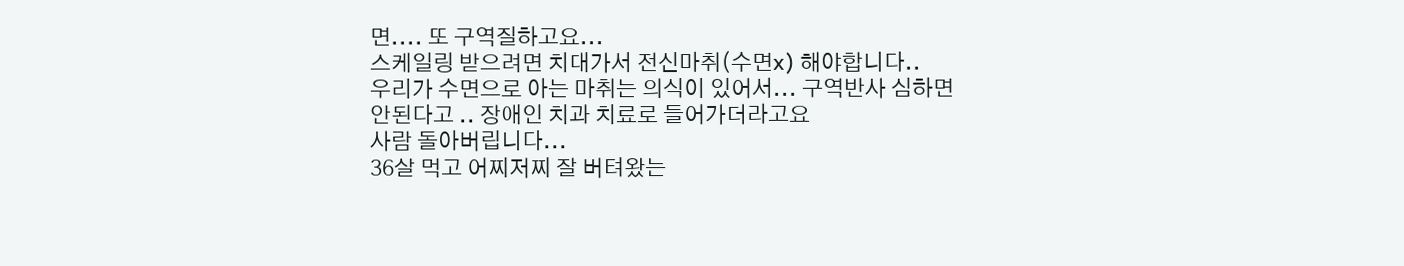면.... 또 구역질하고요...
스케일링 받으려면 치대가서 전신마취(수면x) 해야합니다..
우리가 수면으로 아는 마취는 의식이 있어서... 구역반사 심하면
안된다고 .. 장애인 치과 치료로 들어가더라고요
사람 돌아버립니다...
36살 먹고 어찌저찌 잘 버텨왔는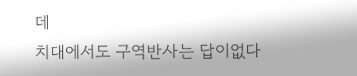데
치대에서도 구역반사는 답이없다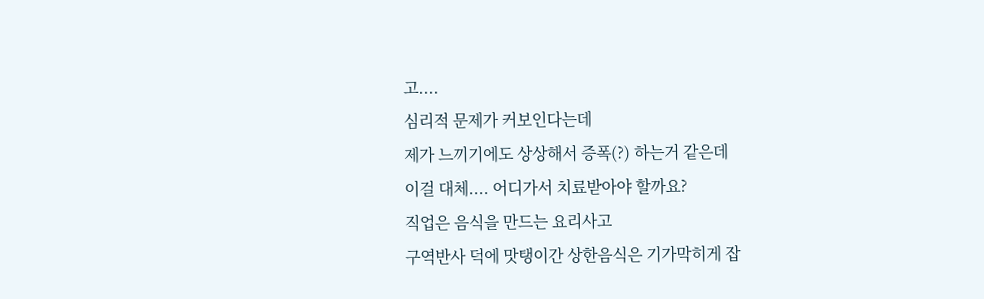고....
심리적 문제가 커보인다는데
제가 느끼기에도 상상해서 증폭(?) 하는거 같은데
이걸 대체.... 어디가서 치료받아야 할까요?
직업은 음식을 만드는 요리사고
구역반사 덕에 맛탱이간 상한음식은 기가막히게 잡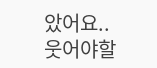았어요..
웃어야할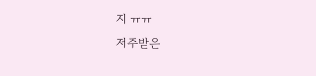지 ㅠㅠ
저주받은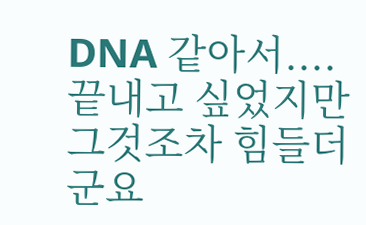DNA 같아서.... 끝내고 싶었지만 그것조차 힘들더군요